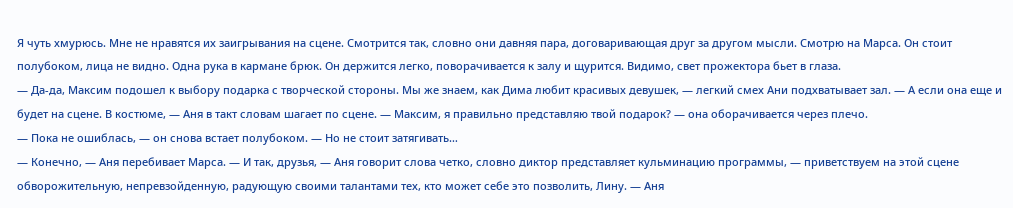Я чуть хмурюсь. Мне не нравятся их заигрывания на сцене. Смотрится так, словно они давняя пара, договаривающая друг за другом мысли. Смотрю на Марса. Он стоит полубоком, лица не видно. Одна рука в кармане брюк. Он держится легко, поворачивается к залу и щурится. Видимо, свет прожектора бьет в глаза.
— Да-да, Максим подошел к выбору подарка с творческой стороны. Мы же знаем, как Дима любит красивых девушек, — легкий смех Ани подхватывает зал. — А если она еще и будет на сцене. В костюме, — Аня в такт словам шагает по сцене. — Максим, я правильно представляю твой подарок? — она оборачивается через плечо.
— Пока не ошиблась, — он снова встает полубоком. — Но не стоит затягивать…
— Конечно, — Аня перебивает Марса. — И так, друзья, — Аня говорит слова четко, словно диктор представляет кульминацию программы, — приветствуем на этой сцене обворожительную, непревзойденную, радующую своими талантами тех, кто может себе это позволить, Лину. — Аня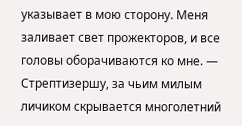указывает в мою сторону. Меня заливает свет прожекторов, и все головы оборачиваются ко мне. — Стрептизершу, за чьим милым личиком скрывается многолетний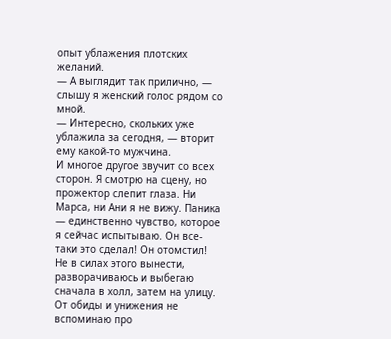опыт ублажения плотских желаний.
— А выглядит так прилично, — слышу я женский голос рядом со мной.
— Интересно, скольких уже ублажила за сегодня, — вторит ему какой-то мужчина.
И многое другое звучит со всех сторон. Я смотрю на сцену, но прожектор слепит глаза. Ни Марса, ни Ани я не вижу. Паника — единственно чувство, которое я сейчас испытываю. Он все-таки это сделал! Он отомстил!
Не в силах этого вынести, разворачиваюсь и выбегаю сначала в холл, затем на улицу. От обиды и унижения не вспоминаю про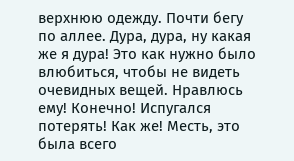верхнюю одежду. Почти бегу по аллее. Дура, дура, ну какая же я дура! Это как нужно было влюбиться, чтобы не видеть очевидных вещей. Нравлюсь ему! Конечно! Испугался потерять! Как же! Месть, это была всего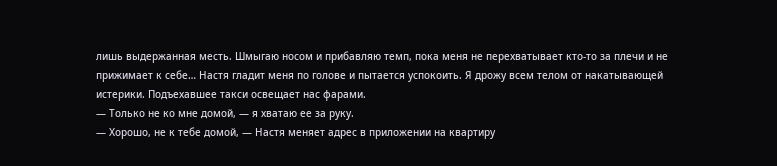лишь выдержанная месть. Шмыгаю носом и прибавляю темп, пока меня не перехватывает кто-то за плечи и не прижимает к себе… Настя гладит меня по голове и пытается успокоить. Я дрожу всем телом от накатывающей истерики. Подъехавшее такси освещает нас фарами.
— Только не ко мне домой, — я хватаю ее за руку.
— Хорошо, не к тебе домой, — Настя меняет адрес в приложении на квартиру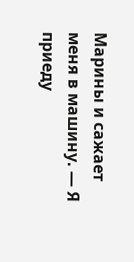Марины и сажает меня в машину. — Я приеду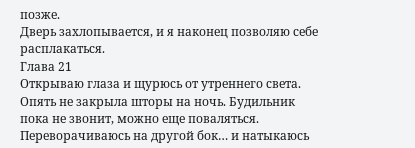позже.
Дверь захлопывается, и я наконец позволяю себе расплакаться.
Глава 21
Открываю глаза и щурюсь от утреннего света. Опять не закрыла шторы на ночь. Будильник пока не звонит, можно еще поваляться. Переворачиваюсь на другой бок… и натыкаюсь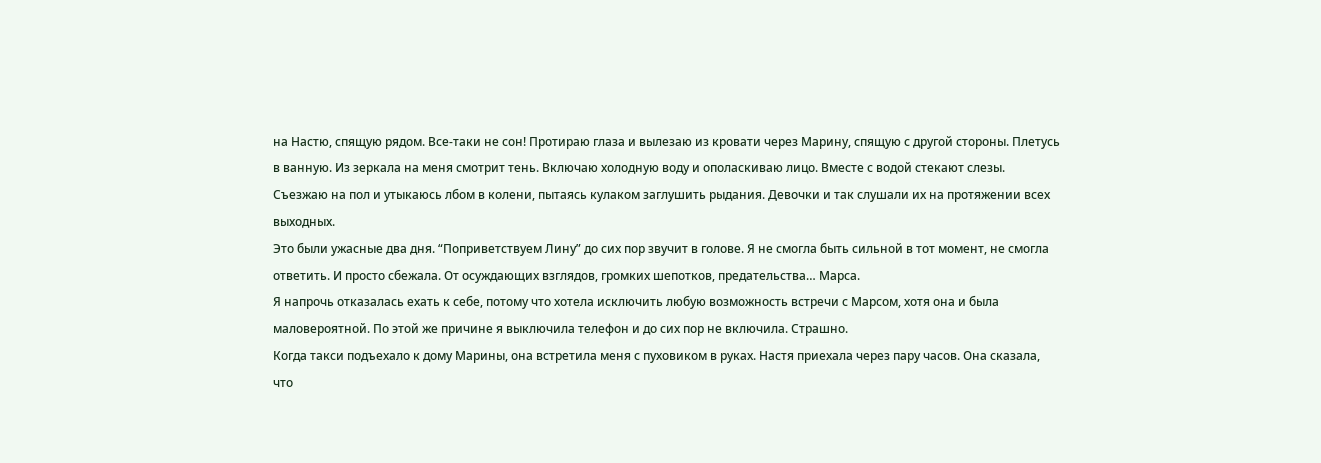на Настю, спящую рядом. Все-таки не сон! Протираю глаза и вылезаю из кровати через Марину, спящую с другой стороны. Плетусь в ванную. Из зеркала на меня смотрит тень. Включаю холодную воду и ополаскиваю лицо. Вместе с водой стекают слезы. Съезжаю на пол и утыкаюсь лбом в колени, пытаясь кулаком заглушить рыдания. Девочки и так слушали их на протяжении всех выходных.
Это были ужасные два дня. “Поприветствуем Лину” до сих пор звучит в голове. Я не смогла быть сильной в тот момент, не смогла ответить. И просто сбежала. От осуждающих взглядов, громких шепотков, предательства… Марса.
Я напрочь отказалась ехать к себе, потому что хотела исключить любую возможность встречи с Марсом, хотя она и была маловероятной. По этой же причине я выключила телефон и до сих пор не включила. Страшно.
Когда такси подъехало к дому Марины, она встретила меня с пуховиком в руках. Настя приехала через пару часов. Она сказала, что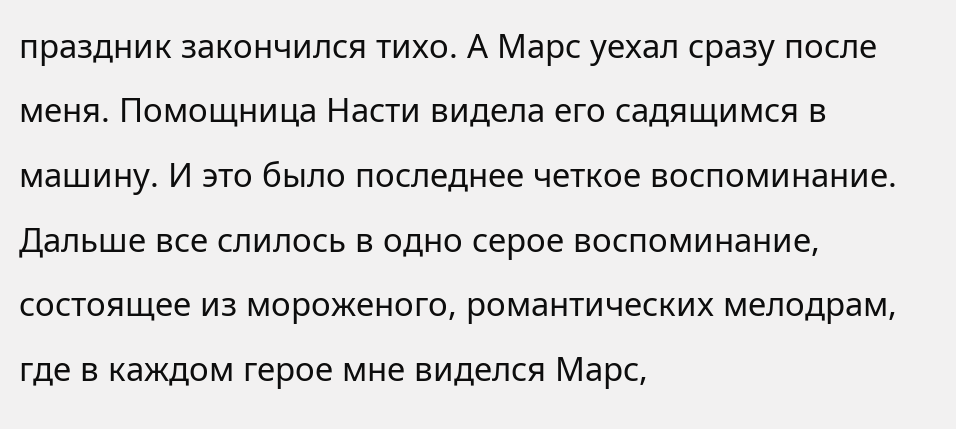праздник закончился тихо. А Марс уехал сразу после меня. Помощница Насти видела его садящимся в машину. И это было последнее четкое воспоминание. Дальше все слилось в одно серое воспоминание, состоящее из мороженого, романтических мелодрам, где в каждом герое мне виделся Марс,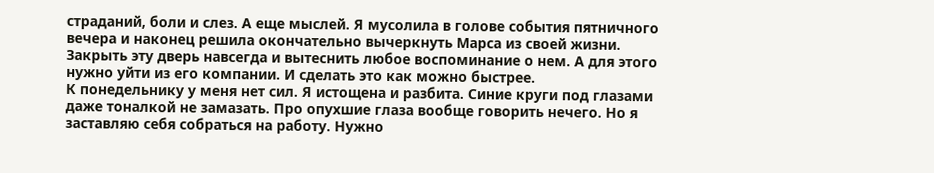страданий, боли и слез. А еще мыслей. Я мусолила в голове события пятничного вечера и наконец решила окончательно вычеркнуть Марса из своей жизни. Закрыть эту дверь навсегда и вытеснить любое воспоминание о нем. А для этого нужно уйти из его компании. И сделать это как можно быстрее.
К понедельнику у меня нет сил. Я истощена и разбита. Синие круги под глазами даже тоналкой не замазать. Про опухшие глаза вообще говорить нечего. Но я заставляю себя собраться на работу. Нужно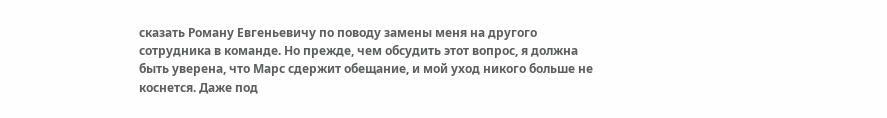сказать Роману Евгеньевичу по поводу замены меня на другого сотрудника в команде. Но прежде, чем обсудить этот вопрос, я должна быть уверена, что Марс сдержит обещание, и мой уход никого больше не коснется. Даже под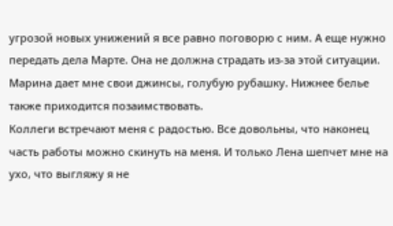угрозой новых унижений я все равно поговорю с ним. А еще нужно передать дела Марте. Она не должна страдать из-за этой ситуации.
Марина дает мне свои джинсы, голубую рубашку. Нижнее белье также приходится позаимствовать.
Коллеги встречают меня с радостью. Все довольны, что наконец часть работы можно скинуть на меня. И только Лена шепчет мне на ухо, что выгляжу я не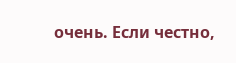очень. Если честно,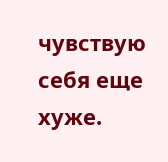чувствую себя еще хуже.